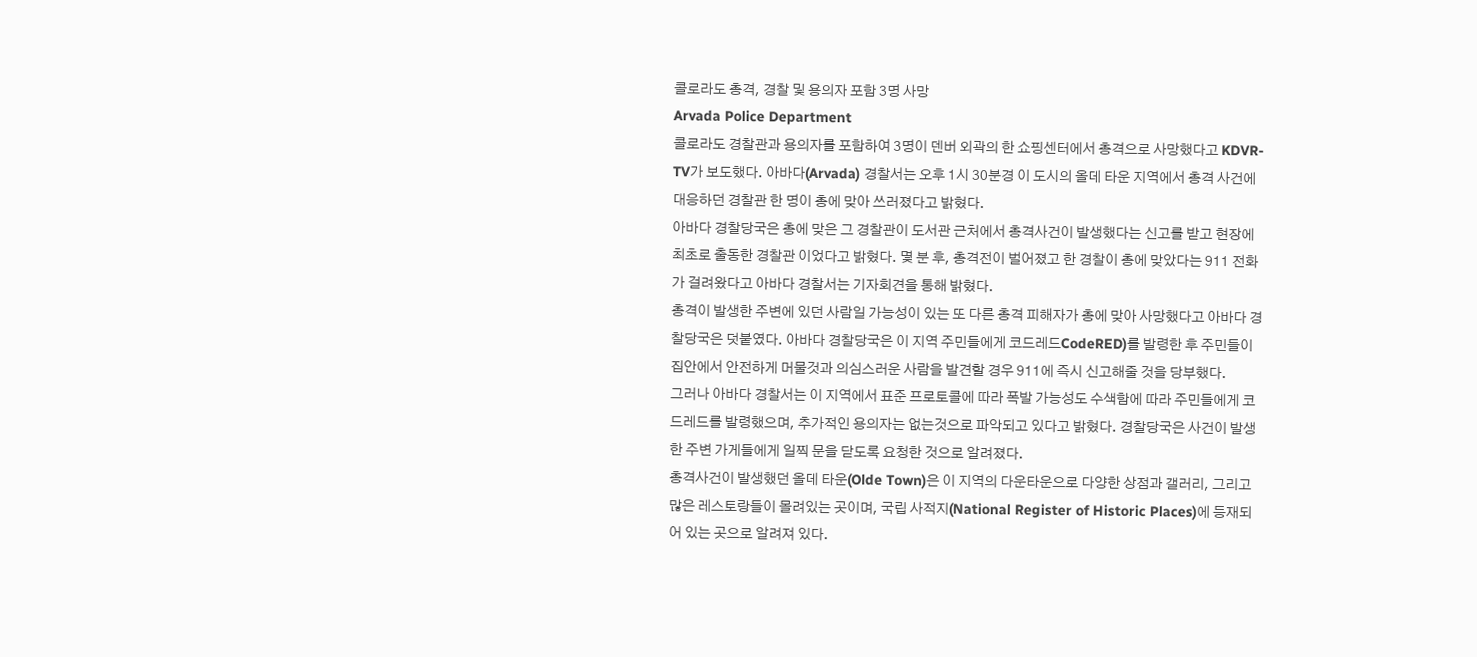콜로라도 총격, 경찰 및 용의자 포함 3명 사망
Arvada Police Department
콜로라도 경찰관과 용의자를 포함하여 3명이 덴버 외곽의 한 쇼핑센터에서 총격으로 사망했다고 KDVR-TV가 보도했다. 아바다(Arvada) 경찰서는 오후 1시 30분경 이 도시의 올데 타운 지역에서 총격 사건에 대응하던 경찰관 한 명이 총에 맞아 쓰러졌다고 밝혔다.
아바다 경찰당국은 총에 맞은 그 경찰관이 도서관 근처에서 총격사건이 발생했다는 신고를 받고 현장에 최초로 출동한 경찰관 이었다고 밝혔다. 몇 분 후, 총격전이 벌어졌고 한 경찰이 총에 맞았다는 911 전화가 걸려왔다고 아바다 경찰서는 기자회견을 통해 밝혔다.
총격이 발생한 주변에 있던 사람일 가능성이 있는 또 다른 총격 피해자가 총에 맞아 사망했다고 아바다 경찰당국은 덧붙였다. 아바다 경찰당국은 이 지역 주민들에게 코드레드CodeRED)를 발령한 후 주민들이 집안에서 안전하게 머물것과 의심스러운 사람을 발견할 경우 911에 즉시 신고해줄 것을 당부했다.
그러나 아바다 경찰서는 이 지역에서 표준 프로토콜에 따라 폭발 가능성도 수색함에 따라 주민들에게 코드레드를 발령했으며, 추가적인 용의자는 없는것으로 파악되고 있다고 밝혔다. 경찰당국은 사건이 발생한 주변 가게들에게 일찍 문을 닫도록 요청한 것으로 알려졌다.
총격사건이 발생했던 올데 타운(Olde Town)은 이 지역의 다운타운으로 다양한 상점과 갤러리, 그리고 많은 레스토랑들이 몰려있는 곳이며, 국립 사적지(National Register of Historic Places)에 등재되어 있는 곳으로 알려져 있다.